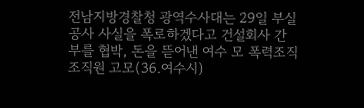전남지방경찰청 광역수사대는 29일 부실공사 사실을 폭로하겠다고 건설회사 간부를 협박, 돈을 뜯어낸 여수 모 폭력조직 조직원 고모(36.여수시)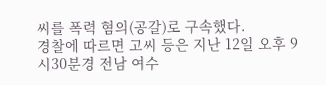씨를 폭력 혐의(공갈)로 구속했다.
경찰에 따르면 고씨 등은 지난 12일 오후 9시30분경 전남 여수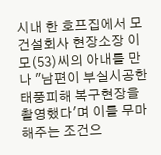시내 한 호프집에서 모 건설회사 현장소장 이모(53)씨의 아내를 만나 "남편이 부실시공한 태풍피해 복구현장을 촬영했다'며 이를 무마해주는 조건으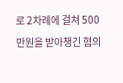로 2차례에 걸쳐 500만원을 받아챙긴 혐의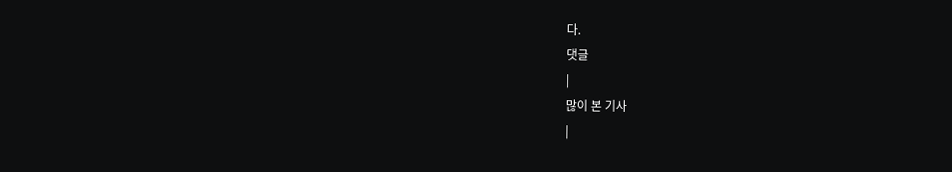다.
댓글
|
많이 본 기사
|